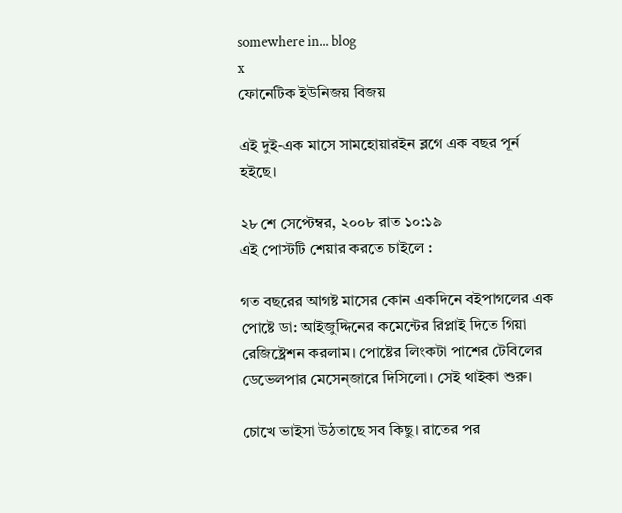somewhere in... blog
x
ফোনেটিক ইউনিজয় বিজয়

এই দুই-এক মাসে সামহোয়ারইন ব্লগে এক বছর পূর্ন হইছে।

২৮ শে সেপ্টেম্বর, ২০০৮ রাত ১০:১৯
এই পোস্টটি শেয়ার করতে চাইলে :

গত বছরের আগষ্ট মাসের কোন একদিনে বইপাগলের এক পোষ্টে ডা: আইজুদ্দিনের কমেন্টের রিপ্লাই দিতে গিয়া রেজিষ্ট্রেশন করলাম। পোষ্টের লিংকটা পাশের টেবিলের ডেভেলপার মেসেন্জারে দিসিলো। সেই থাইকা শুরু।

চোখে ভাইসা উঠতাছে সব কিছু। রাতের পর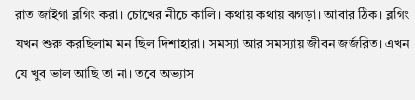রাত জাইগা ব্লগিং করা। চোখের নীচে কালি। কথায় কথায় ঝগড়া। আবার ঠিক। ব্লগিং যখন শুরু করছিলাম মন ছিল দিশাহারা। সমস্যা আর সমস্যায় জীবন জর্জরিত। এখন যে খুব ভাল আছি তা না। তবে অভ্যাস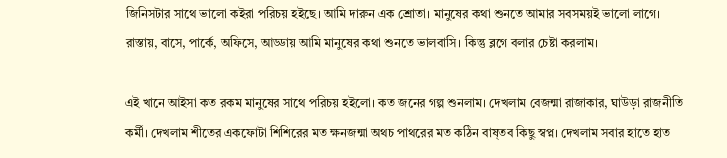জিনিসটার সাথে ভালো কইরা পরিচয় হইছে। আমি দারুন এক শ্রোতা। মানুষের কথা শুনতে আমার সবসময়ই ভালো লাগে। রাস্তায়, বাসে, পার্কে, অফিসে, আড্ডায় আমি মানুষের কথা শুনতে ভালবাসি। কিন্তু ব্লগে বলার চেষ্টা করলাম।

এই খানে আইসা কত রকম মানুষের সাথে পরিচয় হইলো। কত জনের গল্প শুনলাম। দেখলাম বেজন্মা রাজাকার, ঘাউড়া রাজনীতি কর্মী। দেখলাম শীতের একফোটা শিশিরের মত ক্ষনজন্মা অথচ পাথরের মত কঠিন বাষ্তব কিছু স্বপ্ন। দেখলাম সবার হাতে হাত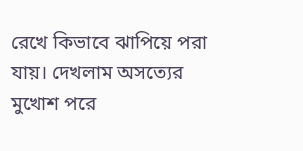রেখে কিভাবে ঝাপিয়ে পরা যায়। দেখলাম অসত্যের মুখোশ পরে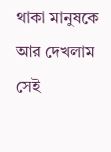থাকা মানুষকে আর দেখলাম সেই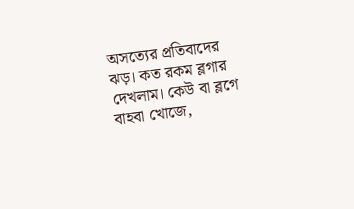অসত্যের প্রতিবাদের ঝড়। কত রকম ব্লগার দেখলাম। কেউ বা ব্লগে বাহবা খোজে,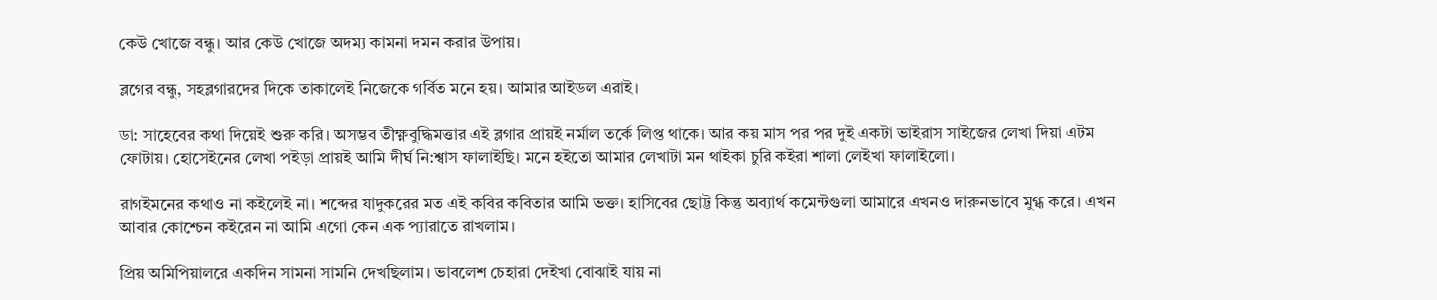কেউ খোজে বন্ধু। আর কেউ খোজে অদম্য কামনা দমন করার উপায়।

ব্লগের বন্ধু, সহব্লগারদের দিকে তাকালেই নিজেকে গর্বিত মনে হয়। আমার আইডল এরাই।

ডা: সাহেবের কথা দিয়েই শুরু করি। অসম্ভব তীক্ষ্ণবুদ্ধিমত্তার এই ব্লগার প্রায়ই নর্মাল তর্কে লিপ্ত থাকে। আর কয় মাস পর পর দুই একটা ভাইরাস সাইজের লেখা দিয়া এটম ফোটায়। হোসেইনের লেখা পইড়া প্রায়ই আমি দীর্ঘ নি:শ্বাস ফালাইছি। মনে হইতো আমার লেখাটা মন থাইকা চুরি কইরা শালা লেইখা ফালাইলো।

রাগইমনের কথাও না কইলেই না। শব্দের যাদুকরের মত এই কবির কবিতার আমি ভক্ত। হাসিবের ছোট্ট কিন্তু অব্যার্থ কমেন্টগুলা আমারে এখনও দারুনভাবে মুগ্ধ করে। এখন আবার কোশ্চেন কইরেন না আমি এগো কেন এক প্যারাতে রাখলাম।

প্রিয় অমিপিয়ালরে একদিন সামনা সামনি দেখছিলাম। ভাবলেশ চেহারা দেইখা বোঝাই যায় না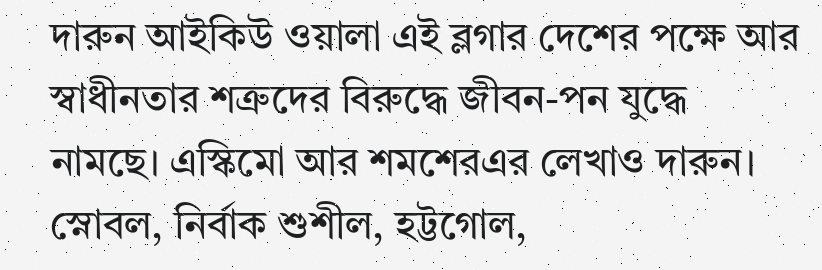দারুন আইকিউ ওয়ালা এই ব্লগার দেশের পক্ষে আর স্বাধীনতার শত্রুদের বিরুদ্ধে জীবন-পন যুদ্ধে নামছে। এস্কিমো আর শমশেরএর লেখাও দারুন। স্নোবল, নির্বাক শুশীল, হট্টগোল,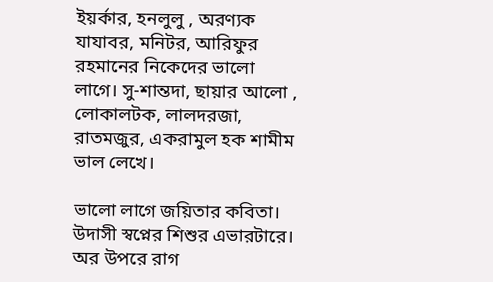ইয়র্কার, হনলুলু , অরণ্যক যাযাবর, মনিটর, আরিফুর রহমানের নিকেদের ভালো লাগে। সু-শান্তদা, ছায়ার আলো , লোকালটক, লালদরজা, রাতমজুর, একরামুল হক শামীম ভাল লেখে।

ভালো লাগে জয়িতার কবিতা। উদাসী স্বপ্নের শিশুর এভারটারে। অর উপরে রাগ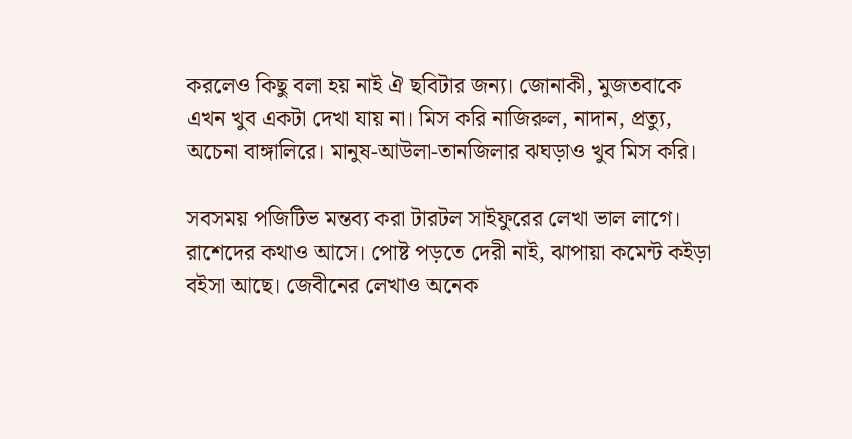করলেও কিছু বলা হয় নাই ঐ ছবিটার জন্য। জোনাকী, মুজতবাকে এখন খুব একটা দেখা যায় না। মিস করি নাজিরুল, নাদান, প্রত্যু, অচেনা বাঙ্গালিরে। মানুষ-আউলা-তানজিলার ঝঘড়াও খুব মিস করি।

সবসময় পজিটিভ মন্তব্য করা টারটল সাইফুরের লেখা ভাল লাগে। রাশেদের কথাও আসে। পোষ্ট পড়তে দেরী নাই, ঝাপায়া কমেন্ট কইড়া বইসা আছে। জেবীনের লেখাও অনেক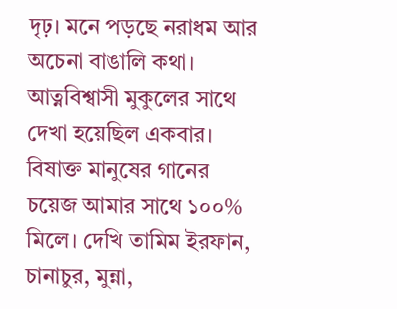দৃঢ়। মনে পড়ছে নরাধম আর অচেনা বাঙালি কথা। আত্নবিশ্বাসী মুকুলের সাথে দেখা হয়েছিল একবার। বিষাক্ত মানুষের গানের চয়েজ আমার সাথে ১০০% মিলে। দেখি তামিম ইরফান, চানাচুর, মুন্না,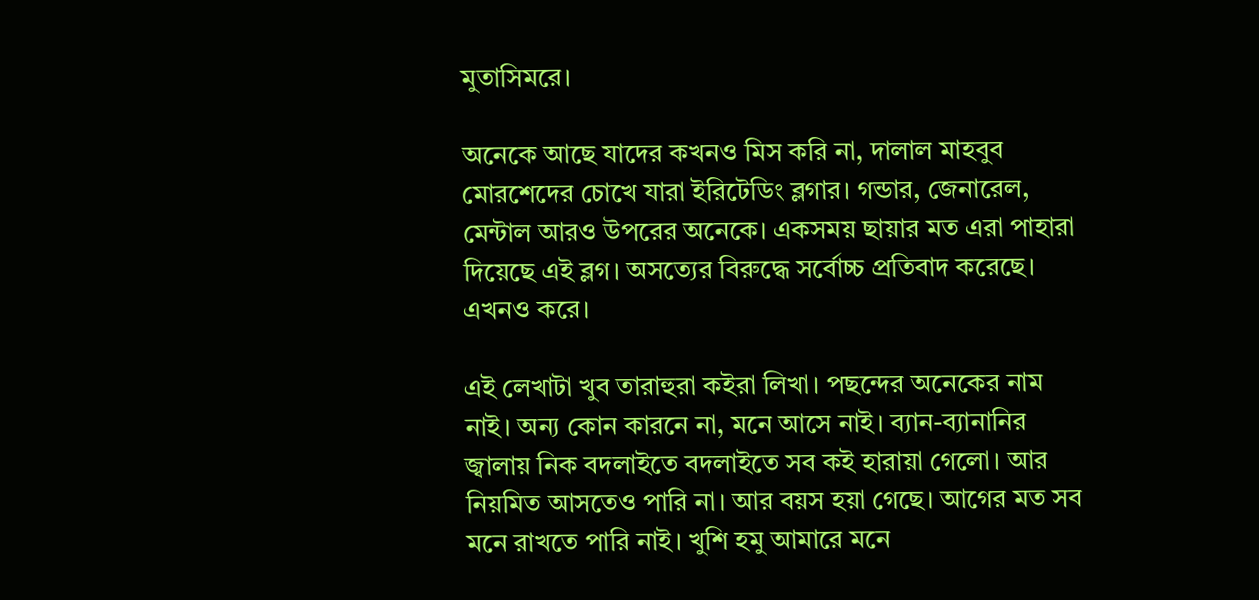মুতাসিমরে।

অনেকে আছে যাদের কখনও মিস করি না, দালাল মাহবুব মোরশেদের চোখে যারা ইরিটেডিং ব্লগার। গন্ডার, জেনারেল, মেন্টাল আরও উপরের অনেকে। একসময় ছায়ার মত এরা পাহারা দিয়েছে এই ব্লগ। অসত্যের বিরুদ্ধে সর্বোচ্চ প্রতিবাদ করেছে। এখনও করে।

এই লেখাটা খুব তারাহুরা কইরা লিখা। পছন্দের অনেকের নাম নাই। অন্য কোন কারনে না, মনে আসে নাই। ব্যান-ব্যানানির জ্বালায় নিক বদলাইতে বদলাইতে সব কই হারায়া গেলো। আর নিয়মিত আসতেও পারি না। আর বয়স হয়া গেছে। আগের মত সব মনে রাখতে পারি নাই। খুশি হমু আমারে মনে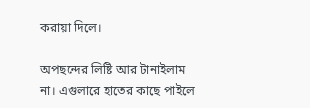করায়া দিলে।

অপছন্দের লিষ্টি আর টানাইলাম না। এগুলারে হাতের কাছে পাইলে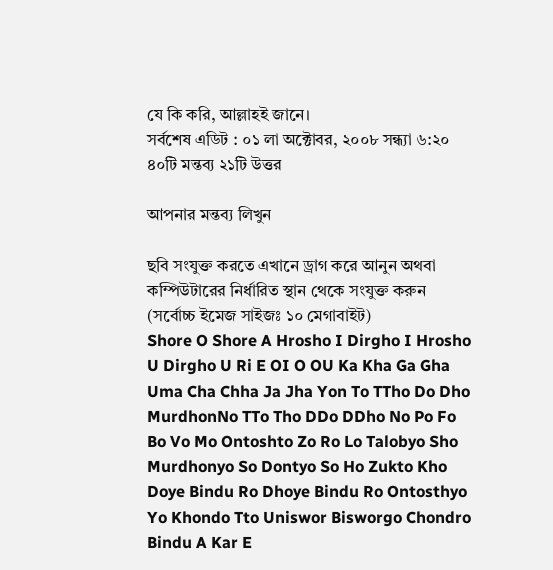যে কি করি, আল্লাহই জানে।
সর্বশেষ এডিট : ০১ লা অক্টোবর, ২০০৮ সন্ধ্যা ৬:২০
৪০টি মন্তব্য ২১টি উত্তর

আপনার মন্তব্য লিখুন

ছবি সংযুক্ত করতে এখানে ড্রাগ করে আনুন অথবা কম্পিউটারের নির্ধারিত স্থান থেকে সংযুক্ত করুন (সর্বোচ্চ ইমেজ সাইজঃ ১০ মেগাবাইট)
Shore O Shore A Hrosho I Dirgho I Hrosho U Dirgho U Ri E OI O OU Ka Kha Ga Gha Uma Cha Chha Ja Jha Yon To TTho Do Dho MurdhonNo TTo Tho DDo DDho No Po Fo Bo Vo Mo Ontoshto Zo Ro Lo Talobyo Sho Murdhonyo So Dontyo So Ho Zukto Kho Doye Bindu Ro Dhoye Bindu Ro Ontosthyo Yo Khondo Tto Uniswor Bisworgo Chondro Bindu A Kar E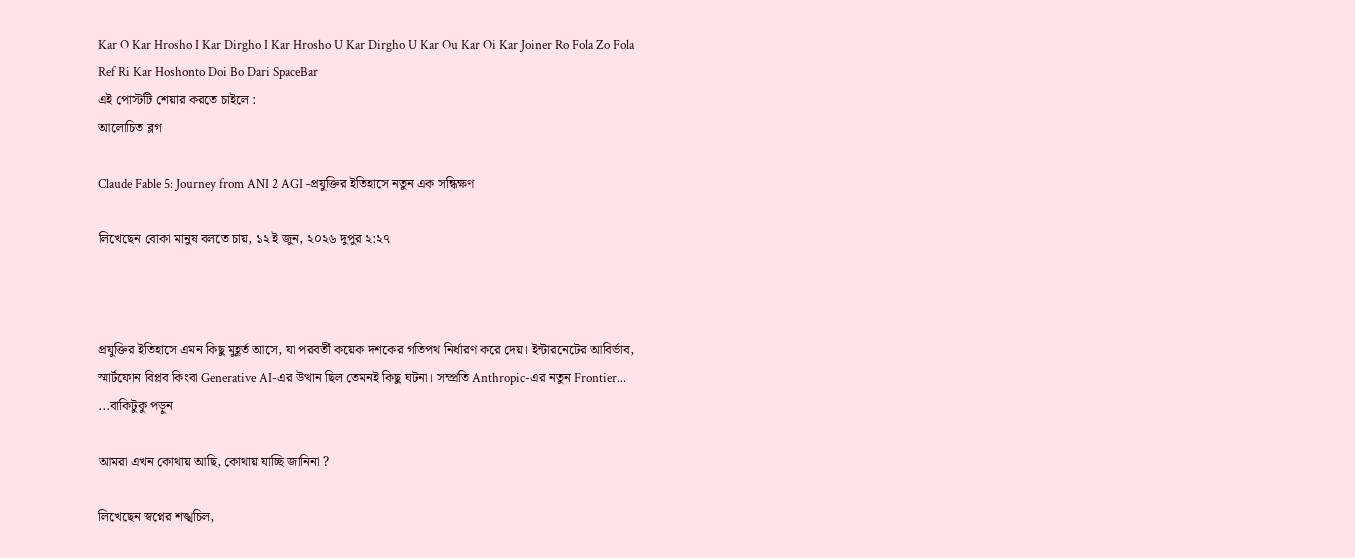Kar O Kar Hrosho I Kar Dirgho I Kar Hrosho U Kar Dirgho U Kar Ou Kar Oi Kar Joiner Ro Fola Zo Fola Ref Ri Kar Hoshonto Doi Bo Dari SpaceBar
এই পোস্টটি শেয়ার করতে চাইলে :
আলোচিত ব্লগ

Claude Fable 5: Journey from ANI 2 AGI -প্রযুক্তির ইতিহাসে নতুন এক সন্ধিক্ষণ

লিখেছেন বোকা মানুষ বলতে চায়, ১২ ই জুন, ২০২৬ দুপুর ২:২৭



প্রযুক্তির ইতিহাসে এমন কিছু মুহূর্ত আসে, যা পরবর্তী কয়েক দশকের গতিপথ নির্ধারণ করে দেয়। ইন্টারনেটের আবির্ভাব, স্মার্টফোন বিপ্লব কিংবা Generative AI-এর উত্থান ছিল তেমনই কিছু ঘটনা। সম্প্রতি Anthropic-এর নতুন Frontier... ...বাকিটুকু পড়ুন

আমরা এখন কোথায় আছি, কোথায় যাচ্ছি জানিনা ?

লিখেছেন স্বপ্নের শঙ্খচিল,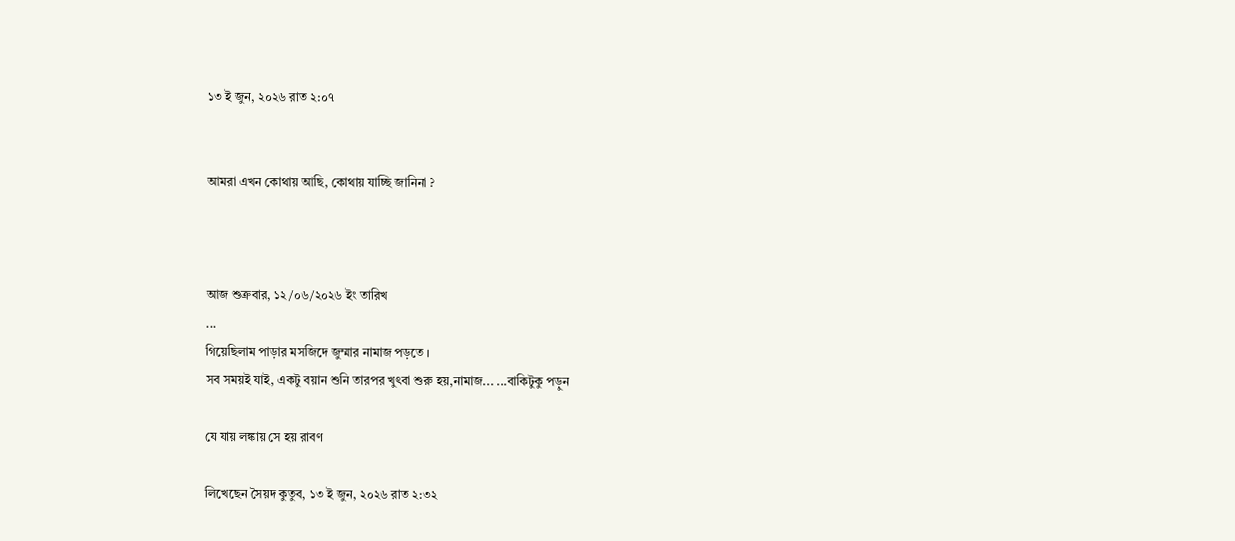১৩ ই জুন, ২০২৬ রাত ২:০৭


আমরা এখন কোথায় আছি, কোথায় যাচ্ছি জানিনা ?



আজ শুক্রবার, ১২/০৬/২০২৬ ইং তারিখ
...
গিয়েছিলাম পাড়ার মসজিদে জুম্মার নামাজ পড়তে ।
সব সময়ই যাই, একটু বয়ান শুনি তারপর খুৎবা শুরু হয়,নামাজ... ...বাকিটুকু পড়ুন

যে যায় লঙ্কায় সে হয় রাবণ

লিখেছেন সৈয়দ কুতুব, ১৩ ই জুন, ২০২৬ রাত ২:৩২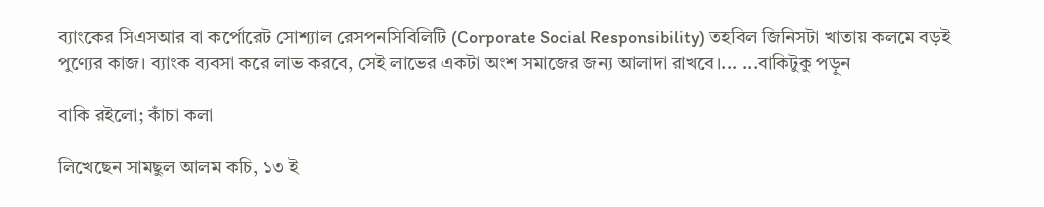ব্যাংকের সিএসআর বা কর্পোরেট সোশ্যাল রেসপনসিবিলিটি (Corporate Social Responsibility) তহবিল জিনিসটা খাতায় কলমে বড়ই পুণ্যের কাজ। ব্যাংক ব্যবসা করে লাভ করবে, সেই লাভের একটা অংশ সমাজের জন্য আলাদা রাখবে।... ...বাকিটুকু পড়ুন

বাকি রইলো; কাঁচা কলা

লিখেছেন সামছুল আলম কচি, ১৩ ই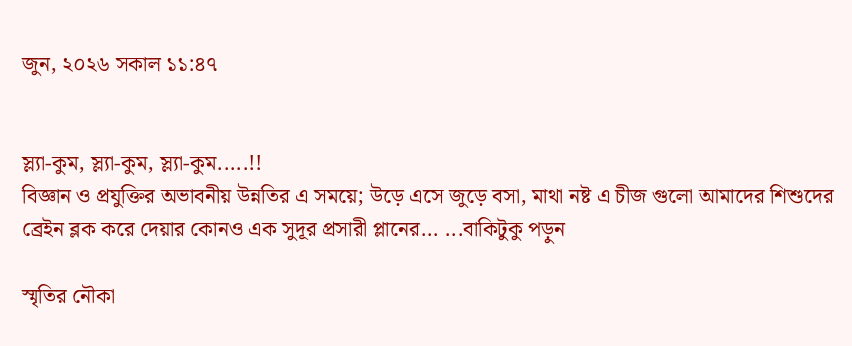জুন, ২০২৬ সকাল ১১:৪৭


স্ল্যা-কুম, স্ল্যা-কুম, স্ল্যা-কুম.....!!
বিজ্ঞান ও প্রযুক্তির অভাবনীয় উন্নতির এ সময়ে; উড়ে এসে জুড়ে বসা, মাথা নষ্ট এ চীজ গুলো আমাদের শিশুদের ব্রেইন ব্লক করে দেয়ার কোনও এক সুদূর প্রসারী প্লানের... ...বাকিটুকু পড়ুন

স্মৃতির নৌকা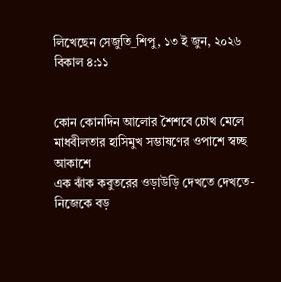লিখেছেন সেজুতি_শিপু, ১৩ ই জুন, ২০২৬ বিকাল ৪:১১


কোন কোনদিন আলোর শৈশবে চোখ মেলে
মাধবীলতার হাসিমুখ সম্ভাষণের ওপাশে স্বচ্ছ আকাশে
এক ঝাঁক কবুতরের ওড়াউড়ি দেখতে দেখতে-
নিজেকে বড়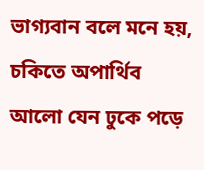ভাগ্যবান বলে মনে হয়,
চকিতে অপার্থিব আলো যেন ঢুকে পড়ে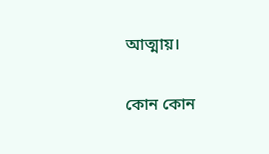আত্মায়।

কোন কোন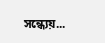সন্ধ‍্যেয়...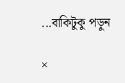...বাকিটুকু পড়ুন

×